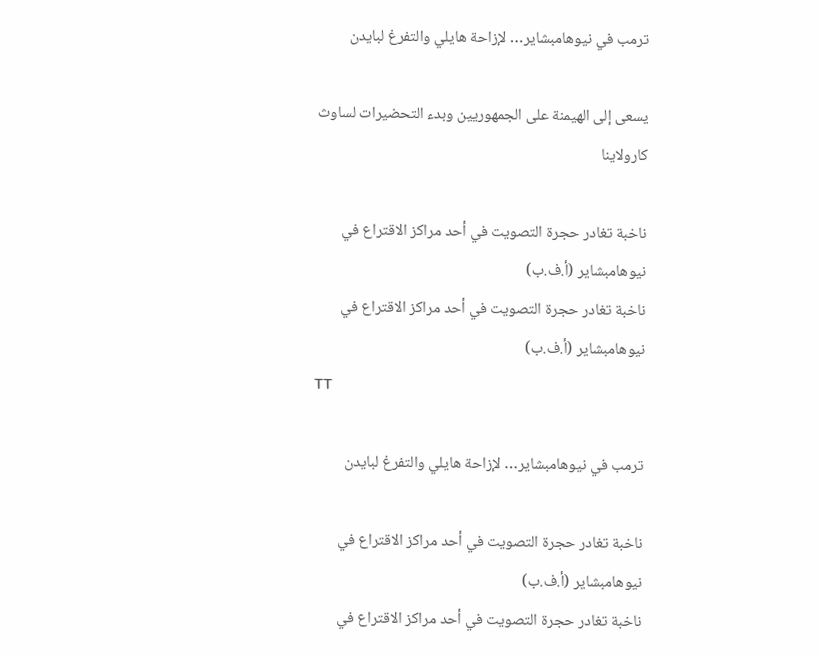ترمب في نيوهامبشاير… لإزاحة هايلي والتفرغ لبايدن

يسعى إلى الهيمنة على الجمهوريين وبدء التحضيرات لساوث كارولاينا

ناخبة تغادر حجرة التصويت في أحد مراكز الاقتراع في نيوهامبشاير (أ.ف.ب)
ناخبة تغادر حجرة التصويت في أحد مراكز الاقتراع في نيوهامبشاير (أ.ف.ب)
TT

ترمب في نيوهامبشاير… لإزاحة هايلي والتفرغ لبايدن

ناخبة تغادر حجرة التصويت في أحد مراكز الاقتراع في نيوهامبشاير (أ.ف.ب)
ناخبة تغادر حجرة التصويت في أحد مراكز الاقتراع في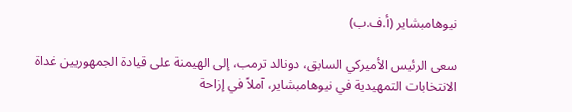نيوهامبشاير (أ.ف.ب)

سعى الرئيس الأميركي السابق، دونالد ترمب، إلى الهيمنة على قيادة الجمهوريين غداة الانتخابات التمهيدية في نيوهامبشاير، آملاً في إزاحة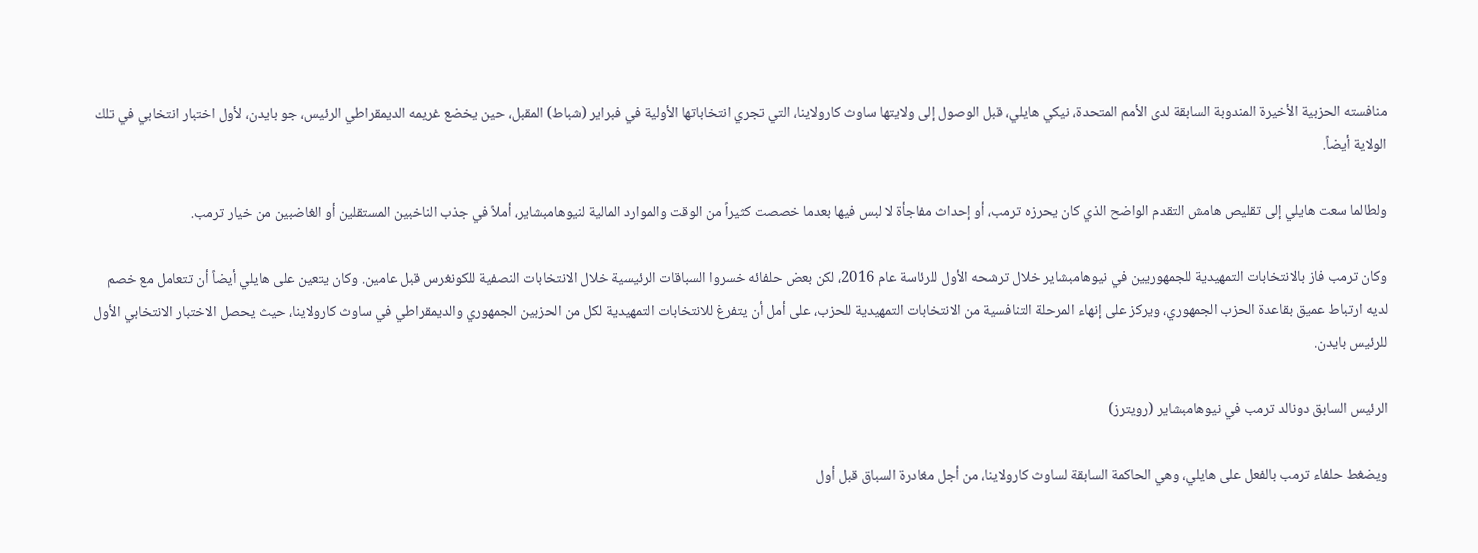منافسته الحزبية الأخيرة المندوبة السابقة لدى الأمم المتحدة، نيكي هايلي، قبل الوصول إلى ولايتها ساوث كارولاينا، التي تجري انتخاباتها الأولية في فبراير (شباط) المقبل، حين يخضع غريمه الديمقراطي الرئيس، جو بايدن، لأول اختبار انتخابي في تلك الولاية أيضاً.

ولطالما سعت هايلي إلى تقليص هامش التقدم الواضح الذي كان يحرزه ترمب، أو إحداث مفاجأة لا لبس فيها بعدما خصصت كثيراً من الوقت والموارد المالية لنيوهامبشاير، أملاً في جذب الناخبين المستقلين أو الغاضبين من خيار ترمب.

وكان ترمب فاز بالانتخابات التمهيدية للجمهوريين في نيوهامبشاير خلال ترشحه الأول للرئاسة عام 2016، لكن بعض حلفائه خسروا السباقات الرئيسية خلال الانتخابات النصفية للكونغرس قبل عامين. وكان يتعين على هايلي أيضاً أن تتعامل مع خصم لديه ارتباط عميق بقاعدة الحزب الجمهوري، ويركز على إنهاء المرحلة التنافسية من الانتخابات التمهيدية للحزب، على أمل أن يتفرغ للانتخابات التمهيدية لكل من الحزبين الجمهوري والديمقراطي في ساوث كارولاينا، حيث يحصل الاختبار الانتخابي الأول للرئيس بايدن.

الرئيس السابق دونالد ترمب في نيوهامبشاير (رويترز)

ويضغط حلفاء ترمب بالفعل على هايلي، وهي الحاكمة السابقة لساوث كارولاينا، من أجل مغادرة السباق قبل أول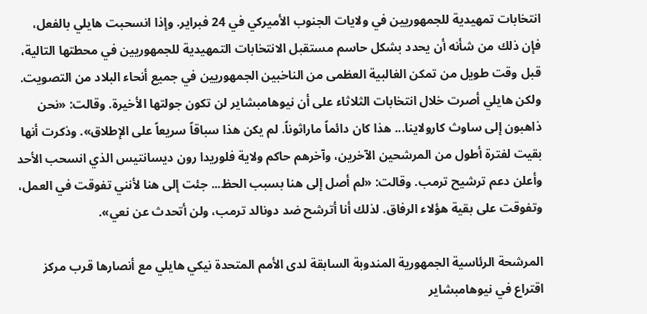انتخابات تمهيدية للجمهوريين في ولايات الجنوب الأميركي في 24 فبراير. وإذا انسحبت هايلي بالفعل، فإن ذلك من شأنه أن يحدد بشكل حاسم مستقبل الانتخابات التمهيدية للجمهوريين في محطتها التالية، قبل وقت طويل من تمكن الغالبية العظمى من الناخبين الجمهوريين في جميع أنحاء البلاد من التصويت. ولكن هايلي أصرت خلال انتخابات الثلاثاء على أن نيوهامبشاير لن تكون جولتها الأخيرة. وقالت: «نحن ذاهبون إلى ساوث كارولاينا... هذا كان دائماً ماراثوناً. لم يكن هذا سباقاً سريعاً على الإطلاق». وذكرت أنها بقيت لفترة أطول من المرشحين الآخرين، وآخرهم حاكم ولاية فلوريدا رون ديسانتيس الذي انسحب الأحد وأعلن دعم ترشيح ترمب. وقالت: «لم أصل إلى هنا بسبب الحظ... جئت إلى هنا لأنني تفوقت في العمل، وتفوقت على بقية هؤلاء الرفاق. لذلك أنا أترشح ضد دونالد ترمب، ولن أتحدث عن نعي».

المرشحة الرئاسية الجمهورية المندوبة السابقة لدى الأمم المتحدة نيكي هايلي مع أنصارها قرب مركز اقتراع في نيوهامبشاير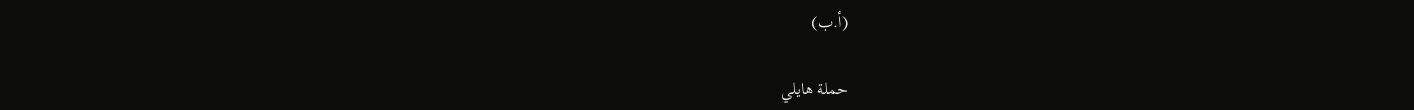(أ.ب)

حملة هايلي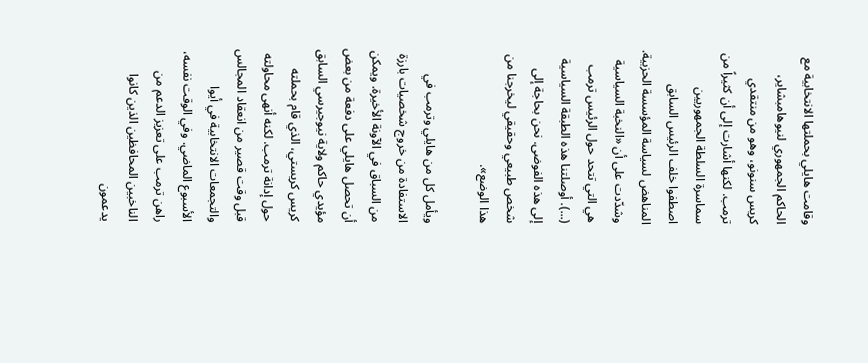وقامت هايلي بحملتها الانتخابية مع الحاكم الجمهوري لنيوهامبشاير، كريس سنونو، وهو من منتقدي ترمب. لكنها أشارت إلى أن كثيراً من سماسرة السلطة الجمهوريين اصطفوا خلف الرئيس السابق المناهض لسياسة المؤسسة الحزبية. وشدّدت على أن «النخبة السياسية هي التي تتحد حول الرئيس ترمب (...). أوصلتنا هذه الطبقة السياسية إلى هذه الفوضى. نحن بحاجة إلى شخص طبيعي وحقيقي ليخرجنا من هذا الوضع».

ويأمل كل من هايلي وترمب في الاستفادة من خروج شخصيات بارزة من السباق في الآونة الأخيرة. ويمكن أن تحصل هايلي على دفعة من بعض مؤيدي حاكم ولاية نيوجيرسي السابق كريس كريستي، الذي قام بحملته حول إدانة ترمب. لكنه أنهى محاولته قبل وقت قصير من انعقاد المجالس والتجمعات الانتخابية في أيوا الأسبوع الماضي. وفي الوقت نفسه، راهن ترمب على تعزيز الدعم من الناخبين المحافظين الذين كانوا يدعمون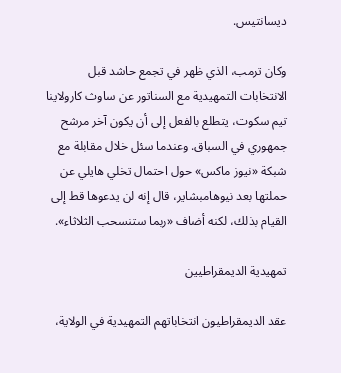ديسانتيس.

وكان ترمب، الذي ظهر في تجمع حاشد قبل الانتخابات التمهيدية مع السناتور عن ساوث كارولاينا تيم سكوت، يتطلع بالفعل إلى أن يكون آخر مرشح جمهوري في السباق. وعندما سئل خلال مقابلة مع شبكة «نيوز ماكس» حول احتمال تخلي هايلي عن حملتها بعد نيوهامبشاير، قال إنه لن يدعوها قط إلى القيام بذلك، لكنه أضاف «ربما ستنسحب الثلاثاء».

تمهيدية الديمقراطيين

عقد الديمقراطيون انتخاباتهم التمهيدية في الولاية،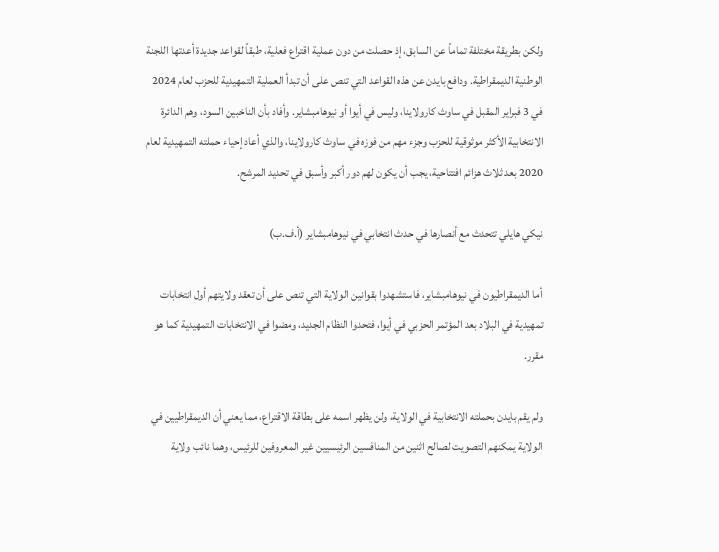ولكن بطريقة مختلفة تماماً عن السابق، إذ حصلت من دون عملية اقتراع فعلية، طبقاً لقواعد جديدة أعدتها اللجنة الوطنية الديمقراطية. ودافع بايدن عن هذه القواعد التي تنص على أن تبدأ العملية التمهيدية للحزب لعام 2024 في 3 فبراير المقبل في ساوث كارولاينا، وليس في أيوا أو نيوهامبشاير. وأفاد بأن الناخبين السود، وهم الدائرة الانتخابية الأكثر موثوقية للحزب وجزء مهم من فوزه في ساوث كارولاينا، والذي أعاد إحياء حملته التمهيدية لعام 2020 بعد ثلاث هزائم افتتاحية، يجب أن يكون لهم دور أكبر وأسبق في تحديد المرشح.

نيكي هايلي تتحدث مع أنصارها في حدث انتخابي في نيوهامبشاير (أ.ف.ب)

أما الديمقراطيون في نيوهامبشاير، فاستشهدوا بقوانين الولاية التي تنص على أن تعقد ولايتهم أول انتخابات تمهيدية في البلاد بعد المؤتمر الحزبي في أيوا، فتحدوا النظام الجديد، ومضوا في الانتخابات التمهيدية كما هو مقرر.

ولم يقم بايدن بحملته الانتخابية في الولاية، ولن يظهر اسمه على بطاقة الاقتراع، مما يعني أن الديمقراطيين في الولاية يمكنهم التصويت لصالح اثنين من المنافسين الرئيسيين غير المعروفين للرئيس، وهما نائب ولاية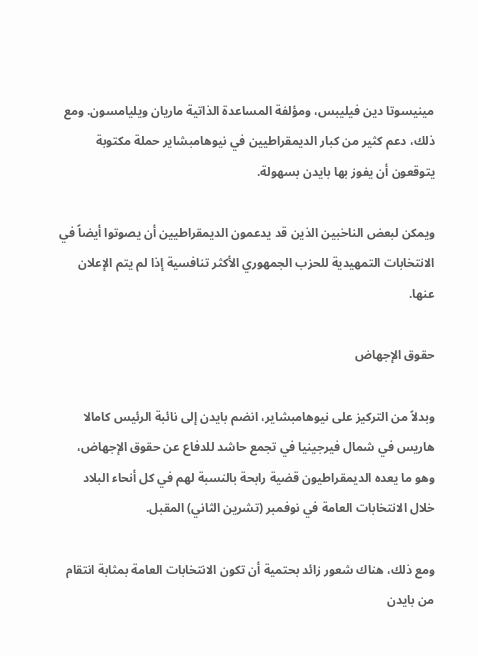مينيسوتا دين فيليبس، ومؤلفة المساعدة الذاتية ماريان ويليامسون. ومع ذلك، دعم كثير من كبار الديمقراطيين في نيوهامبشاير حملة مكتوبة يتوقعون أن يفوز بها بايدن بسهولة.

ويمكن لبعض الناخبين الذين قد يدعمون الديمقراطيين أن يصوتوا أيضاً في الانتخابات التمهيدية للحزب الجمهوري الأكثر تنافسية إذا لم يتم الإعلان عنها.

حقوق الإجهاض

وبدلاً من التركيز على نيوهامبشاير، انضم بايدن إلى نائبة الرئيس كامالا هاريس في شمال فيرجينيا في تجمع حاشد للدفاع عن حقوق الإجهاض، وهو ما يعده الديمقراطيون قضية رابحة بالنسبة لهم في كل أنحاء البلاد خلال الانتخابات العامة في نوفمبر (تشرين الثاني) المقبل.

ومع ذلك، هناك شعور زائد بحتمية أن تكون الانتخابات العامة بمثابة انتقام من بايدن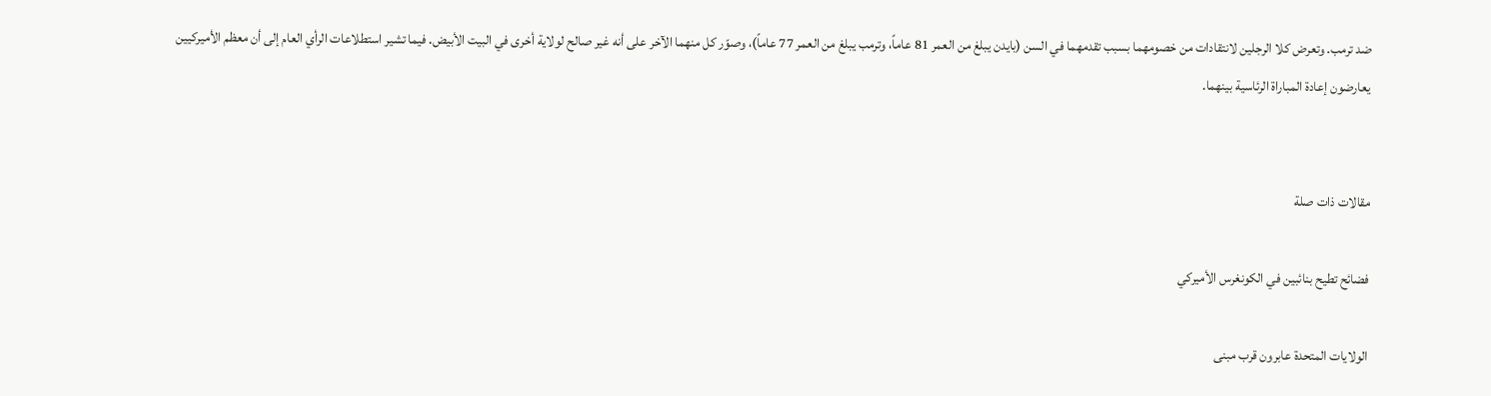ضد ترمب. وتعرض كلا الرجلين لانتقادات من خصومهما بسبب تقدمهما في السن (بايدن يبلغ من العمر 81 عاماً، وترمب يبلغ من العمر 77 عاماً)، وصوّر كل منهما الآخر على أنه غير صالح لولاية أخرى في البيت الأبيض. فيما تشير استطلاعات الرأي العام إلى أن معظم الأميركيين يعارضون إعادة المباراة الرئاسية بينهما.


مقالات ذات صلة

فضائح تطيح بنائبين في الكونغرس الأميركي

الولايات المتحدة عابرون قرب مبنى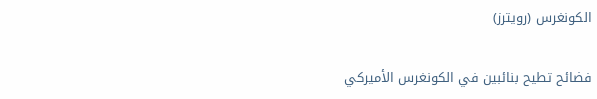الكونغرس (رويترز)

فضائح تطيح بنائبين في الكونغرس الأميركي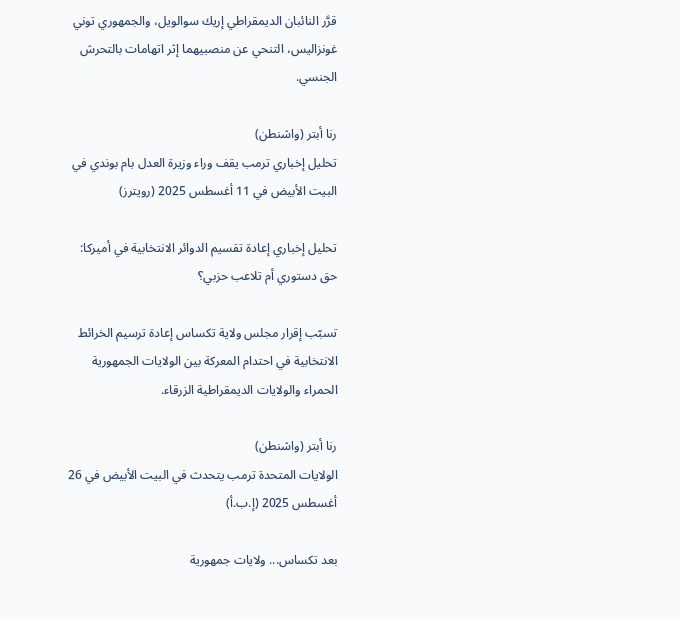قرَّر النائبان الديمقراطي إريك سوالويل، والجمهوري توني غونزاليس، التنحي عن منصبيهما إثر اتهامات بالتحرش الجنسي.

رنا أبتر (واشنطن)
تحليل إخباري ترمب يقف وراء وزيرة العدل بام بوندي في البيت الأبيض في 11 أغسطس 2025 (رويترز)

تحليل إخباري إعادة تقسيم الدوائر الانتخابية في أميركا: حق دستوري أم تلاعب حزبي؟

تسبّب إقرار مجلس ولاية تكساس إعادة ترسيم الخرائط الانتخابية في احتدام المعركة بين الولايات الجمهورية الحمراء والولايات الديمقراطية الزرقاء.

رنا أبتر (واشنطن)
الولايات المتحدة ترمب يتحدث في البيت الأبيض في 26 أغسطس 2025 (إ.ب.أ)

بعد تكساس... ولايات جمهورية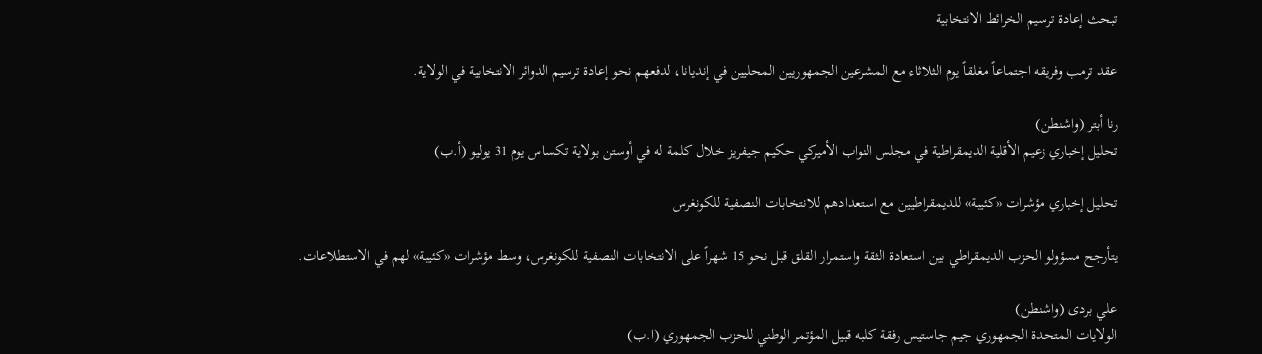تبحث إعادة ترسيم الخرائط الانتخابية

عقد ترمب وفريقه اجتماعاً مغلقاً يوم الثلاثاء مع المشرعين الجمهوريين المحليين في إنديانا، لدفعهم نحو إعادة ترسيم الدوائر الانتخابية في الولاية.

رنا أبتر (واشنطن)
تحليل إخباري زعيم الأقلية الديمقراطية في مجلس النواب الأميركي حكيم جيفريز خلال كلمة له في أوستن بولاية تكساس يوم 31 يوليو (أ.ب)

تحليل إخباري مؤشرات «كئيبة» للديمقراطيين مع استعدادهم للانتخابات النصفية للكونغرس

يتأرجح مسؤولو الحزب الديمقراطي بين استعادة الثقة واستمرار القلق قبل نحو 15 شهراً على الانتخابات النصفية للكونغرس، وسط مؤشرات «كئيبة» لهم في الاستطلاعات.

علي بردى (واشنطن)
الولايات المتحدة الجمهوري جيم جاستيس رفقة كلبه قبيل المؤتمر الوطني للحزب الجمهوري (ا.ب)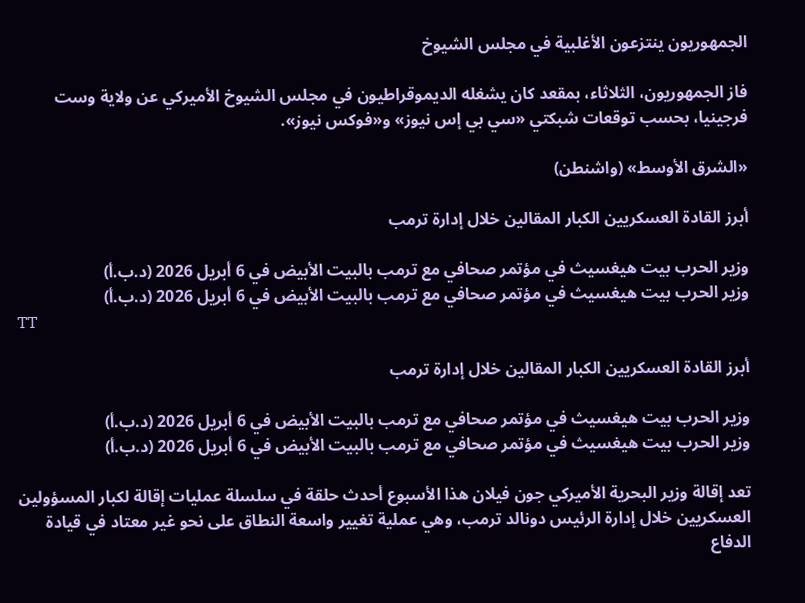الجمهوريون ينتزعون الأغلبية في مجلس الشيوخ

فاز الجمهوريون، الثلاثاء، بمقعد كان يشغله الديموقراطيون في مجلس الشيوخ الأميركي عن ولاية وست فرجينيا، بحسب توقعات شبكتي «سي بي إس نيوز» و«فوكس نيوز».

«الشرق الأوسط» (واشنطن)

أبرز القادة العسكريين الكبار المقالين خلال إدارة ترمب

وزير الحرب بيت هيغسيث في مؤتمر صحافي مع ترمب بالبيت الأبيض في 6 أبريل 2026 (د.ب.أ)
وزير الحرب بيت هيغسيث في مؤتمر صحافي مع ترمب بالبيت الأبيض في 6 أبريل 2026 (د.ب.أ)
TT

أبرز القادة العسكريين الكبار المقالين خلال إدارة ترمب

وزير الحرب بيت هيغسيث في مؤتمر صحافي مع ترمب بالبيت الأبيض في 6 أبريل 2026 (د.ب.أ)
وزير الحرب بيت هيغسيث في مؤتمر صحافي مع ترمب بالبيت الأبيض في 6 أبريل 2026 (د.ب.أ)

تعد إقالة وزير البحرية الأميركي جون ‌فيلان هذا الأسبوع أحدث حلقة في سلسلة عمليات إقالة لكبار المسؤولين العسكريين خلال إدارة الرئيس دونالد ترمب، وهي عملية تغيير واسعة النطاق على نحو غير معتاد في قيادة الدفاع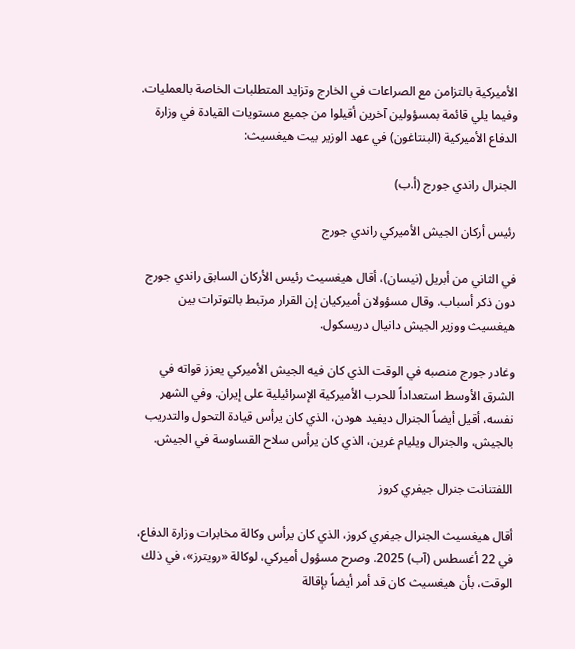الأميركية بالتزامن مع الصراعات في الخارج وتزايد المتطلبات الخاصة بالعمليات. وفيما يلي قائمة بمسؤولين آخرين أقيلوا من جميع مستويات القيادة في وزارة الدفاع الأميركية (البنتاغون) في عهد الوزير بيت هيغسيث:

الجنرال راندي جورج (أ.ب)

رئيس أركان الجيش الأميركي راندي جورج

في الثاني من أبريل (نيسان)، أقال هيغسيث رئيس الأركان السابق راندي جورج دون ذكر أسباب. وقال مسؤولان أميركيان إن القرار مرتبط بالتوترات بين هيغسيث ووزير الجيش دانيال دريسكول.

وغادر ‌جورج منصبه في ‌الوقت الذي كان فيه الجيش الأميركي يعزز قواته ‌في الشرق الأوسط استعداداً للحرب الأميركية الإسرائيلية على إيران. وفي الشهر نفسه، أقيل أيضاً الجنرال ديفيد هودن، الذي كان يرأس قيادة التحول والتدريب بالجيش، والجنرال ويليام غرين، الذي كان يرأس سلاح القساوسة في الجيش.

اللفتنانت جنرال جيفري كروز

أقال هيغسيث الجنرال جيفري كروز، الذي كان يرأس وكالة مخابرات وزارة الدفاع، في 22 أغسطس (آب) 2025. وصرح مسؤول أميركي، لوكالة «رويترز»، في ذلك الوقت، بأن هيغسيث كان قد أمر أيضاً بإقالة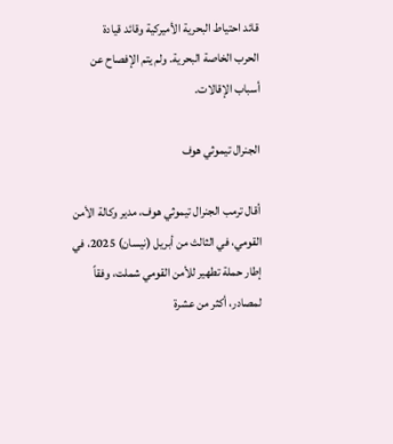قائد ‌احتياط البحرية الأميركية وقائد قيادة الحرب ‌الخاصة البحرية. ولم يتم الإفصاح عن أسباب الإقالات.

الجنرال تيموثي هوف

أقال ترمب الجنرال ‌تيموثي هوف، مدير وكالة الأمن القومي، في الثالث من أبريل (نيسان) 2025، في إطار حملة تطهير للأمن القومي شملت، وفقاً لمصادر، أكثر من عشرة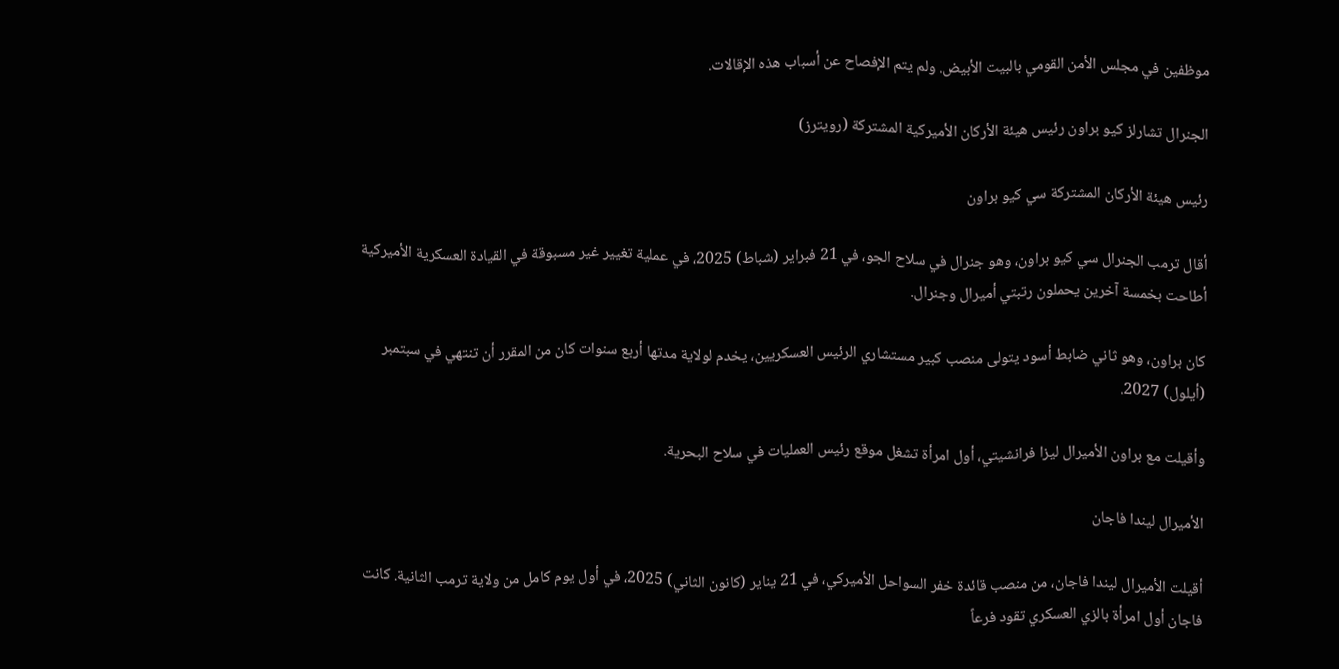موظفين في مجلس الأمن القومي بالبيت الأبيض. ولم يتم الإفصاح عن أسباب هذه الإقالات.

الجنرال تشارلز كيو براون رئيس هيئة الأركان الأميركية المشتركة (رويترز)

رئيس هيئة الأركان المشتركة سي كيو براون

أقال ‌ترمب الجنرال سي كيو براون، وهو جنرال في سلاح الجو، في 21 فبراير (شباط) 2025، في عملية تغيير غير مسبوقة في القيادة العسكرية الأميركية أطاحت بخمسة آخرين يحملون رتبتي أميرال وجنرال.

كان براون، وهو ثاني ضابط أسود يتولى منصب كبير مستشاري الرئيس العسكريين، يخدم لولاية مدتها أربع سنوات كان من المقرر أن تنتهي في سبتمبر (أيلول) 2027.

وأقيلت مع براون الأميرال ليزا فرانشيتي، أول امرأة تشغل موقع رئيس العمليات في سلاح البحرية.

الأميرال ليندا فاجان

أقيلت الأميرال ليندا فاجان، من منصب قائدة خفر السواحل الأميركي، في 21 يناير (كانون الثاني) 2025، في أول يوم كامل من ولاية ترمب الثانية. كانت فاجان أول امرأة بالزي العسكري تقود فرعاً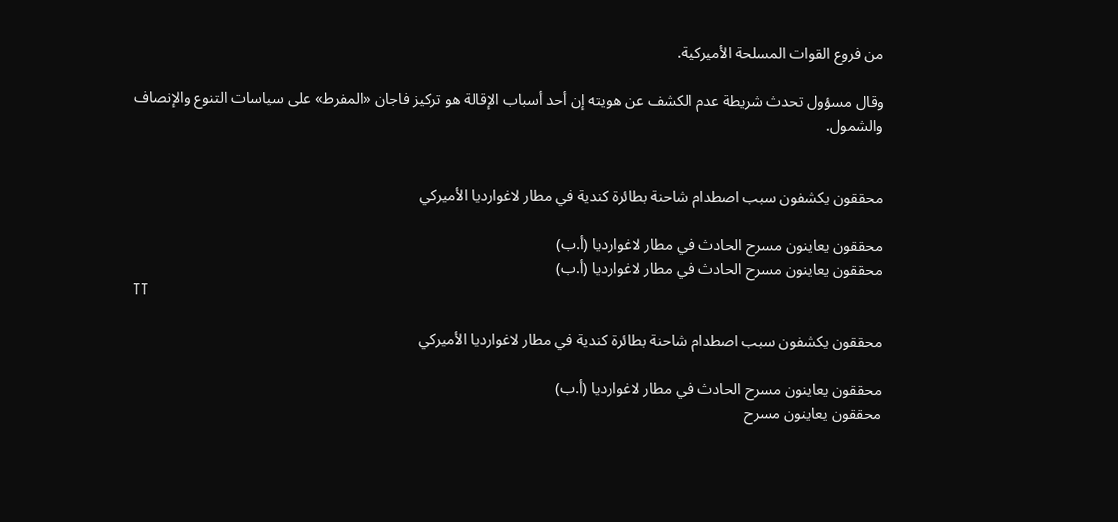من فروع القوات المسلحة الأميركية.

وقال مسؤول تحدث شريطة عدم الكشف عن هويته إن أحد أسباب الإقالة هو تركيز فاجان «المفرط» على سياسات التنوع والإنصاف والشمول.


محققون يكشفون سبب اصطدام شاحنة بطائرة كندية في مطار لاغوارديا الأميركي

محققون يعاينون مسرح الحادث في مطار لاغوارديا (أ.ب)
محققون يعاينون مسرح الحادث في مطار لاغوارديا (أ.ب)
TT

محققون يكشفون سبب اصطدام شاحنة بطائرة كندية في مطار لاغوارديا الأميركي

محققون يعاينون مسرح الحادث في مطار لاغوارديا (أ.ب)
محققون يعاينون مسرح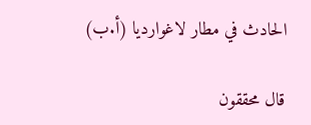الحادث في مطار لاغوارديا (أ.ب)

قال محققون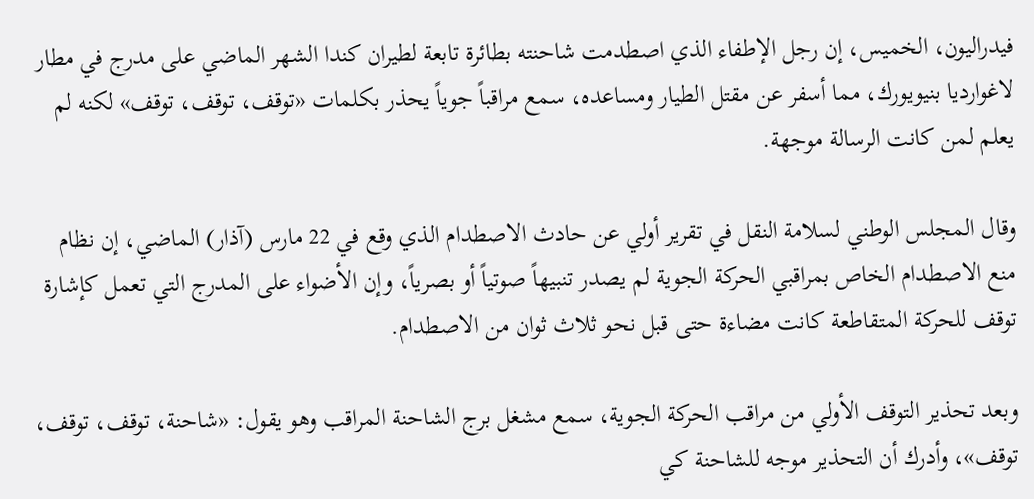فيدراليون، الخميس، إن رجل الإطفاء الذي اصطدمت شاحنته بطائرة تابعة لطيران كندا الشهر الماضي على مدرج في مطار لاغوارديا بنيويورك، مما أسفر عن مقتل الطيار ومساعده، سمع مراقباً جوياً يحذر بكلمات «توقف، توقف، توقف» لكنه لم يعلم لمن كانت الرسالة موجهة.

وقال المجلس الوطني لسلامة النقل في تقرير أولي عن حادث الاصطدام الذي وقع في 22 مارس (آذار) الماضي، إن نظام منع الاصطدام الخاص بمراقبي الحركة الجوية لم يصدر تنبيهاً صوتياً أو بصرياً، وإن الأضواء على المدرج التي تعمل كإشارة توقف للحركة المتقاطعة كانت مضاءة حتى قبل نحو ثلاث ثوان من الاصطدام.

وبعد تحذير التوقف الأولي من مراقب الحركة الجوية، سمع مشغل برج الشاحنة المراقب وهو يقول: «شاحنة، توقف، توقف، توقف»، وأدرك أن التحذير موجه للشاحنة كي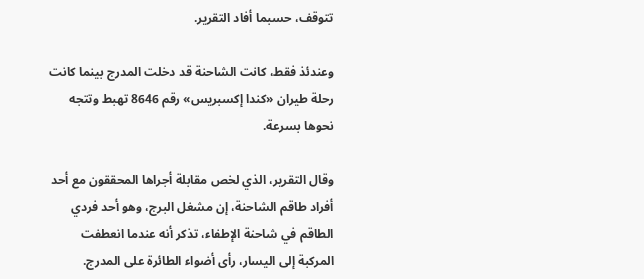تتوقف، حسبما أفاد التقرير.

وعندئذ فقط، كانت الشاحنة قد دخلت المدرج بينما كانت رحلة طيران «كندا إكسبريس» رقم 8646 تهبط وتتجه نحوها بسرعة.

وقال التقرير، الذي لخص مقابلة أجراها المحققون مع أحد أفراد طاقم الشاحنة، إن مشغل البرج، وهو أحد فردي الطاقم في شاحنة الإطفاء، تذكر أنه عندما انعطفت المركبة إلى اليسار، رأى أضواء الطائرة على المدرج.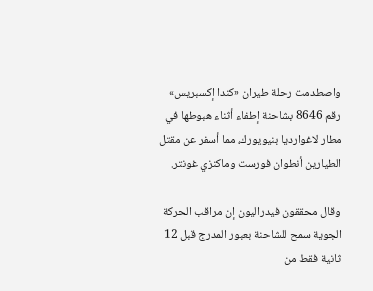واصطدمت رحلة طيران «كندا إكسبريس» رقم 8646 بشاحنة إطفاء أثناء هبوطها في مطار لاغوارديا بنيويورك، مما أسفر عن مقتل الطيارين أنطوان فورست وماكنزي غونتر.

وقال محققون فيدراليون إن مراقب الحركة الجوية سمح للشاحنة بعبور المدرج قبل 12 ثانية فقط من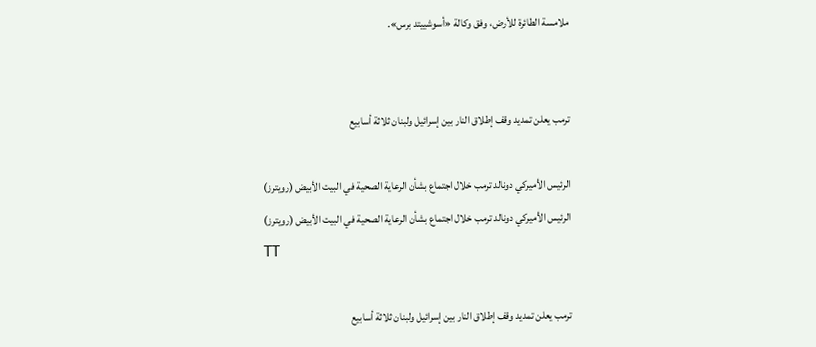ملامسة الطائرة للأرض، وفق وكالة «أسوشييتد برس».


ترمب يعلن تمديد وقف إطلاق النار بين إسرائيل ولبنان ثلاثة أسابيع

الرئيس الأميركي دونالد ترمب خلال اجتماع بشأن الرعاية الصحية في البيت الأبيض (رويترز)
الرئيس الأميركي دونالد ترمب خلال اجتماع بشأن الرعاية الصحية في البيت الأبيض (رويترز)
TT

ترمب يعلن تمديد وقف إطلاق النار بين إسرائيل ولبنان ثلاثة أسابيع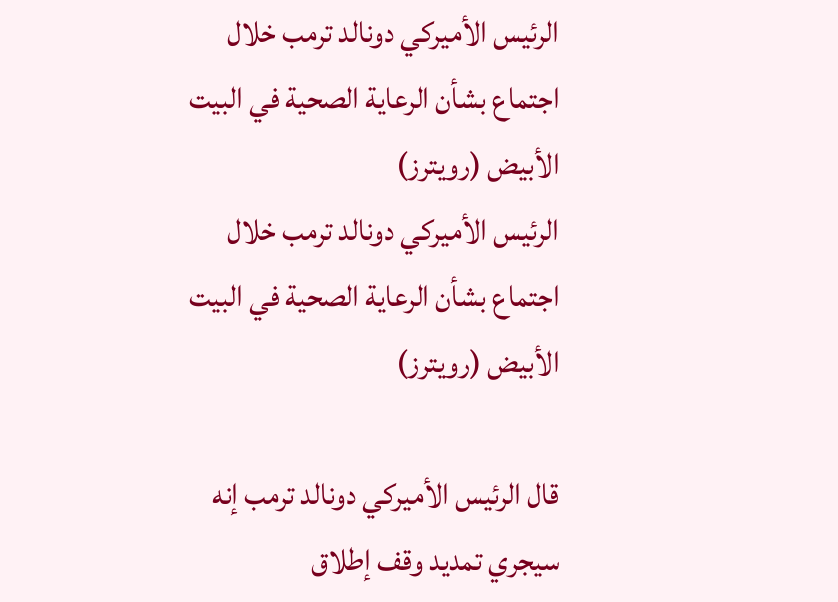الرئيس الأميركي دونالد ترمب خلال اجتماع بشأن الرعاية الصحية في البيت الأبيض (رويترز)
الرئيس الأميركي دونالد ترمب خلال اجتماع بشأن الرعاية الصحية في البيت الأبيض (رويترز)

قال الرئيس الأميركي دونالد ترمب إنه سيجري تمديد وقف إطلاق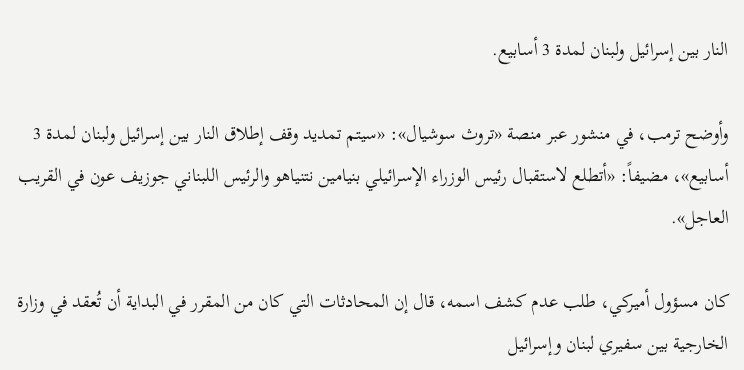النار بين إسرائيل ولبنان لمدة 3 أسابيع.

وأوضح ترمب، في منشور عبر منصة «تروث سوشيال»: «سيتم تمديد وقف إطلاق النار بين إسرائيل ولبنان لمدة 3 أسابيع»، مضيفاً: «أتطلع لاستقبال رئيس الوزراء الإسرائيلي بنيامين نتنياهو والرئيس اللبناني جوزيف عون في القريب العاجل».

كان مسؤول أميركي، طلب عدم كشف اسمه، قال إن المحادثات التي كان من المقرر في البداية أن تُعقد في وزارة الخارجية بين سفيري لبنان وإسرائيل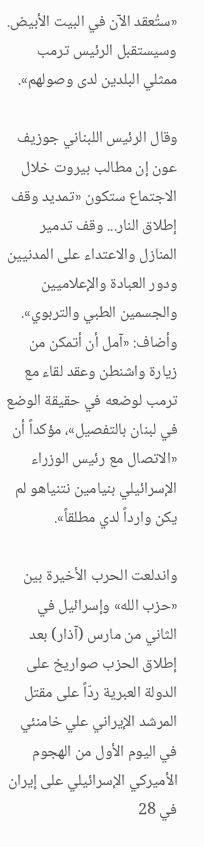«ستُعقد الآن في البيت الأبيض. وسيستقبل الرئيس ترمب ممثلي البلدين لدى وصولهم».

وقال الرئيس اللبناني جوزيف عون إن مطالب بيروت خلال الاجتماع ستكون «تمديد وقف إطلاق النار... وقف تدمير المنازل والاعتداء على المدنيين ودور العبادة والإعلاميين والجسمين الطبي والتربوي». وأضاف: «آمل أن أتمكن من زيارة واشنطن وعقد لقاء مع ترمب لوضعه في حقيقة الوضع في لبنان بالتفصيل»، مؤكداً أن «الاتصال مع رئيس الوزراء الإسرائيلي بنيامين نتنياهو لم يكن وارداً لدي مطلقاً».

واندلعت الحرب الأخيرة بين «حزب الله» وإسرائيل في الثاني من مارس (آذار) بعد إطلاق الحزب صواريخ على الدولة العبرية ردّاً على مقتل المرشد الإيراني علي خامنئي في اليوم الأول من الهجوم الأميركي الإسرائيلي على إيران في 28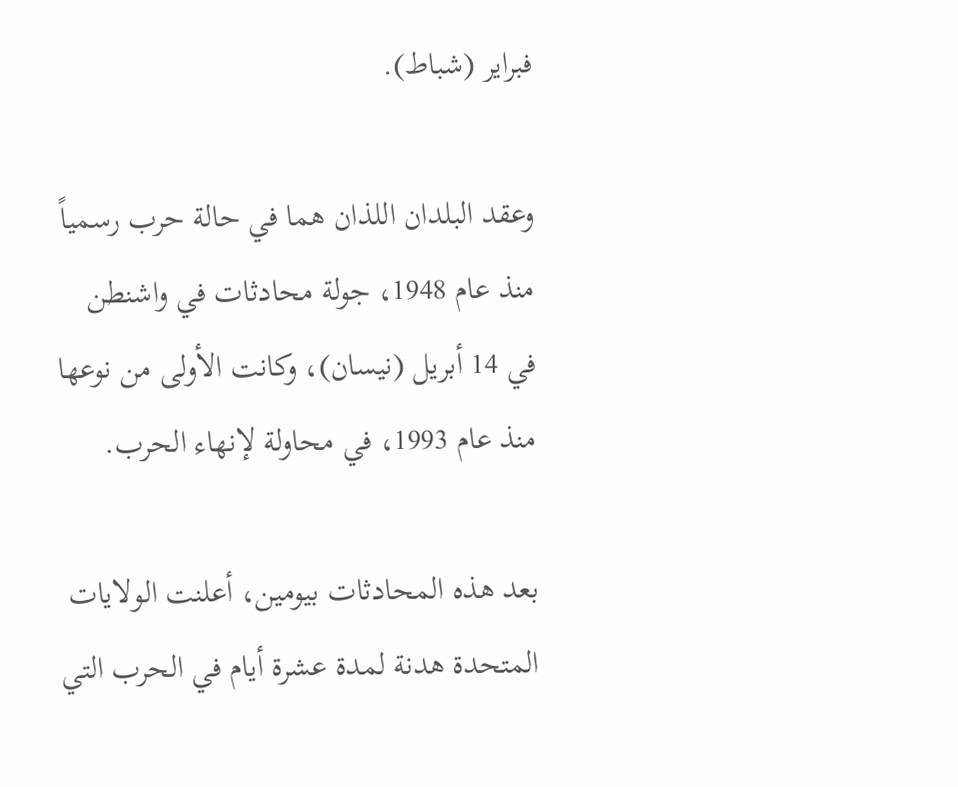فبراير (شباط).

وعقد البلدان اللذان هما في حالة حرب رسمياً منذ عام 1948، جولة محادثات في واشنطن في 14 أبريل (نيسان)، وكانت الأولى من نوعها منذ عام 1993، في محاولة لإنهاء الحرب.

بعد هذه المحادثات بيومين، أعلنت الولايات المتحدة هدنة لمدة عشرة أيام في الحرب التي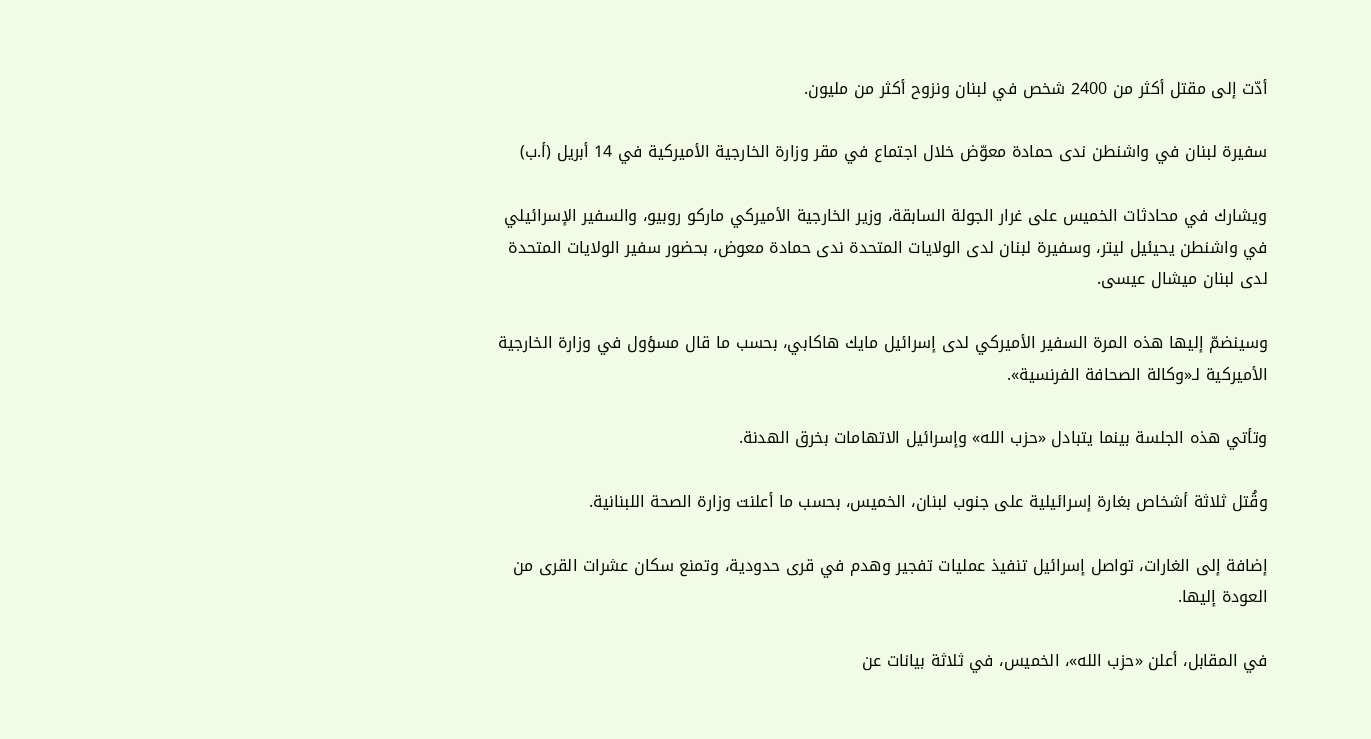أدّت إلى مقتل أكثر من 2400 شخص في لبنان ونزوح أكثر من مليون.

سفيرة لبنان في واشنطن ندى حمادة معوّض خلال اجتماع في مقر وزارة الخارجية الأميركية في 14 أبريل (أ.ب)

ويشارك في محادثات الخميس على غرار الجولة السابقة، وزير الخارجية الأميركي ماركو روبيو، والسفير الإسرائيلي في واشنطن يحيئيل ليتر، وسفيرة لبنان لدى الولايات المتحدة ندى حمادة معوض، بحضور سفير الولايات المتحدة لدى لبنان ميشال عيسى.

وسينضمّ إليها هذه المرة السفير الأميركي لدى إسرائيل مايك هاكابي، بحسب ما قال مسؤول في وزارة الخارجية الأميركية لـ«وكالة الصحافة الفرنسية».

وتأتي هذه الجلسة بينما يتبادل «حزب الله» وإسرائيل الاتهامات بخرق الهدنة.

وقُتل ثلاثة أشخاص بغارة إسرائيلية على جنوب لبنان، الخميس، بحسب ما أعلنت وزارة الصحة اللبنانية.

إضافة إلى الغارات، تواصل إسرائيل تنفيذ عمليات تفجير وهدم في قرى حدودية، وتمنع سكان عشرات القرى من العودة إليها.

في المقابل، أعلن «حزب الله»، الخميس، في ثلاثة بيانات عن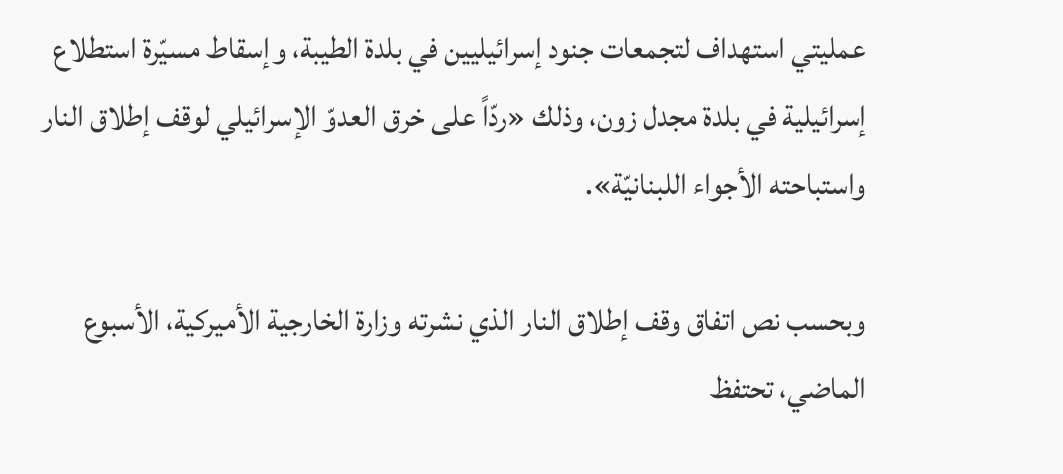عمليتي استهداف لتجمعات جنود إسرائيليين في بلدة الطيبة، وإسقاط مسيّرة استطلاع إسرائيلية في بلدة مجدل زون، وذلك «ردّاً على خرق العدوّ الإسرائيلي لوقف إطلاق النار واستباحته الأجواء اللبنانيّة».

وبحسب نص اتفاق وقف إطلاق النار الذي نشرته وزارة الخارجية الأميركية، الأسبوع الماضي، تحتفظ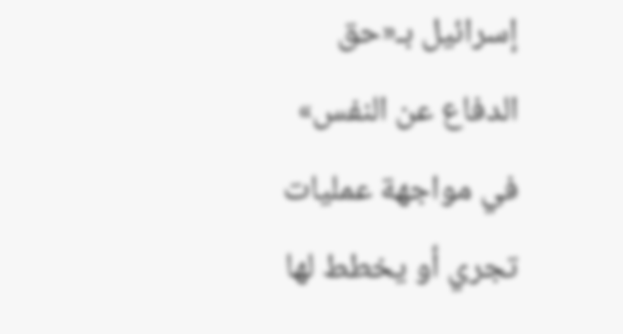إسرائيل بـ«حق الدفاع عن النفس» في مواجهة عمليات تجري أو يخطط لها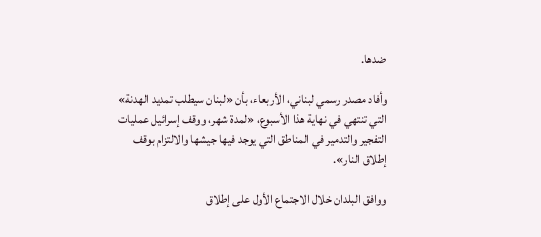ضدها.

وأفاد مصدر رسمي لبناني، الأربعاء، بأن «لبنان سيطلب تمديد الهدنة» التي تنتهي في نهاية هذا الأسبوع، «لمدة شهر، ووقف إسرائيل عمليات التفجير والتدمير في المناطق التي يوجد فيها جيشها والالتزام بوقف إطلاق النار».

ووافق البلدان خلال الاجتماع الأول على إطلاق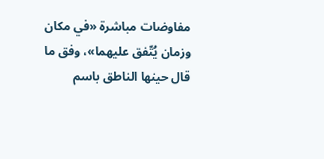مفاوضات مباشرة «في مكان وزمان يُتّفق عليهما»، وفق ما قال حينها الناطق باسم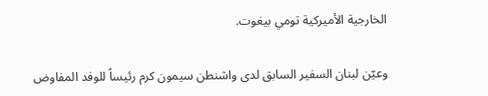الخارجية الأميركية تومي بيغوت.

وعيّن لبنان السفير السابق لدى واشنطن سيمون كرم رئيساً للوفد المفاوض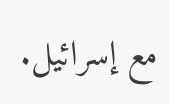مع إسرائيل.